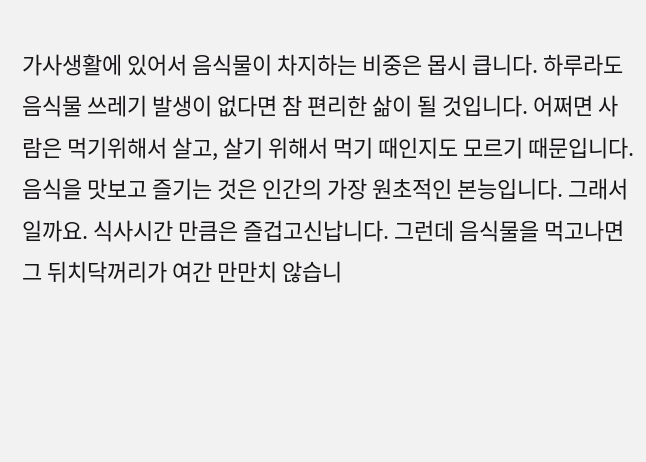가사생활에 있어서 음식물이 차지하는 비중은 몹시 큽니다. 하루라도 음식물 쓰레기 발생이 없다면 참 편리한 삶이 될 것입니다. 어쩌면 사람은 먹기위해서 살고, 살기 위해서 먹기 때인지도 모르기 때문입니다. 음식을 맛보고 즐기는 것은 인간의 가장 원초적인 본능입니다. 그래서일까요. 식사시간 만큼은 즐겁고신납니다. 그런데 음식물을 먹고나면 그 뒤치닥꺼리가 여간 만만치 않습니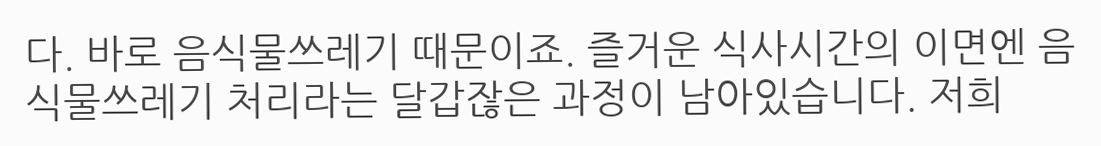다. 바로 음식물쓰레기 때문이죠. 즐거운 식사시간의 이면엔 음식물쓰레기 처리라는 달갑잖은 과정이 남아있습니다. 저희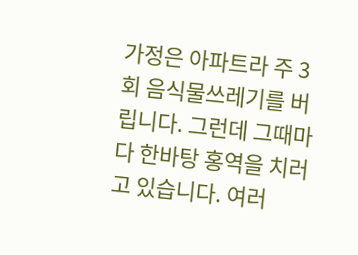가정은 아파트라 주 3회 음식물쓰레기를 버립니다. 그런데 그때마다 한바탕 홍역을 치러고 있습니다. 여러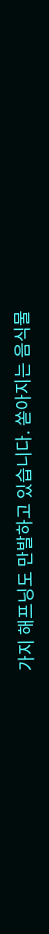가지 해프닝도 만발하고 있습니다. 쏟아지는 음식물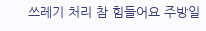쓰레기 처리 참 힘들어요 주방일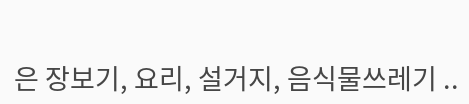은 장보기, 요리, 설거지, 음식물쓰레기 ..